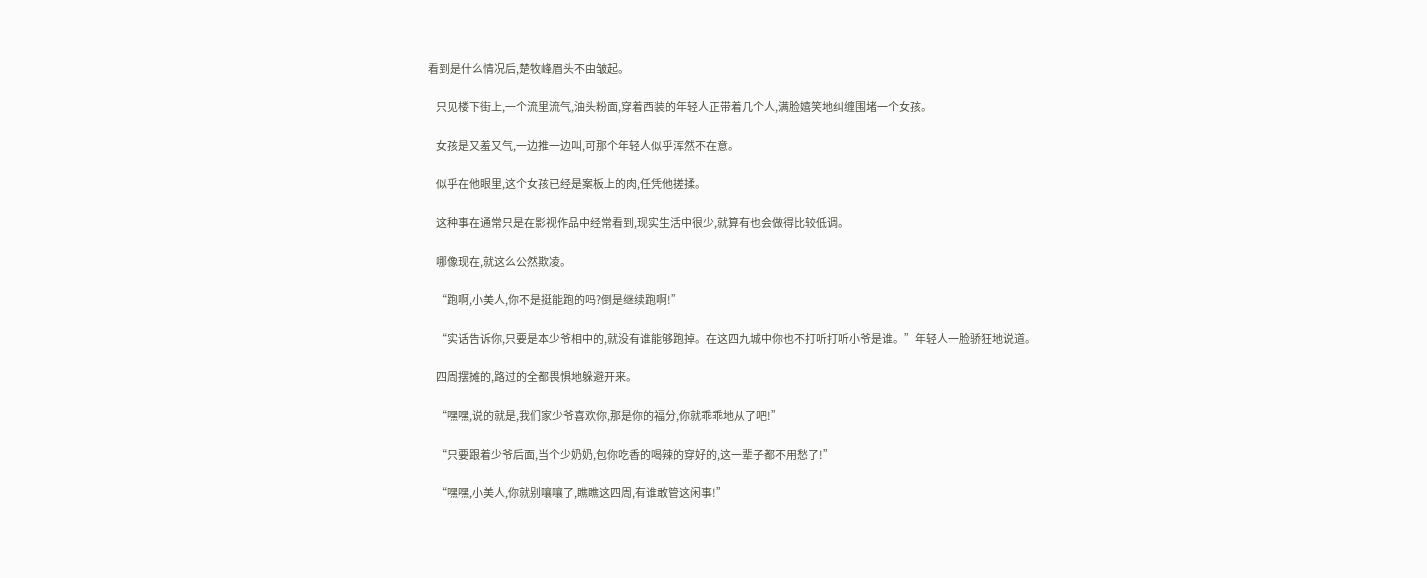看到是什么情况后,楚牧峰眉头不由皱起。

    只见楼下街上,一个流里流气,油头粉面,穿着西装的年轻人正带着几个人,满脸嬉笑地纠缠围堵一个女孩。

    女孩是又羞又气,一边推一边叫,可那个年轻人似乎浑然不在意。

    似乎在他眼里,这个女孩已经是案板上的肉,任凭他搓揉。

    这种事在通常只是在影视作品中经常看到,现实生活中很少,就算有也会做得比较低调。

    哪像现在,就这么公然欺凌。

    “跑啊,小美人,你不是挺能跑的吗?倒是继续跑啊!”

    “实话告诉你,只要是本少爷相中的,就没有谁能够跑掉。在这四九城中你也不打听打听小爷是谁。”年轻人一脸骄狂地说道。

    四周摆摊的,路过的全都畏惧地躲避开来。

    “嘿嘿,说的就是,我们家少爷喜欢你,那是你的福分,你就乖乖地从了吧!”

    “只要跟着少爷后面,当个少奶奶,包你吃香的喝辣的穿好的,这一辈子都不用愁了!”

    “嘿嘿,小美人,你就别嚷嚷了,瞧瞧这四周,有谁敢管这闲事!”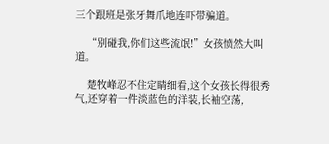三个跟班是张牙舞爪地连吓带骗道。

    “别碰我,你们这些流氓!”女孩愤然大叫道。

    楚牧峰忍不住定睛细看,这个女孩长得很秀气,还穿着一件淡蓝色的洋装,长袖空荡,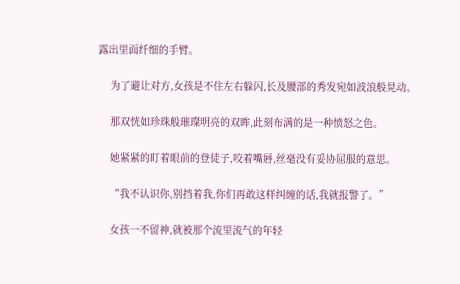露出里面纤细的手臂。

    为了避让对方,女孩是不住左右躲闪,长及腰部的秀发宛如波浪般晃动。

    那双恍如珍珠般璀璨明亮的双眸,此刻布满的是一种愤怒之色。

    她紧紧的盯着眼前的登徒子,咬着嘴唇,丝毫没有妥协屈服的意思。

    “我不认识你,别挡着我,你们再敢这样纠缠的话,我就报警了。”

    女孩一不留神,就被那个流里流气的年轻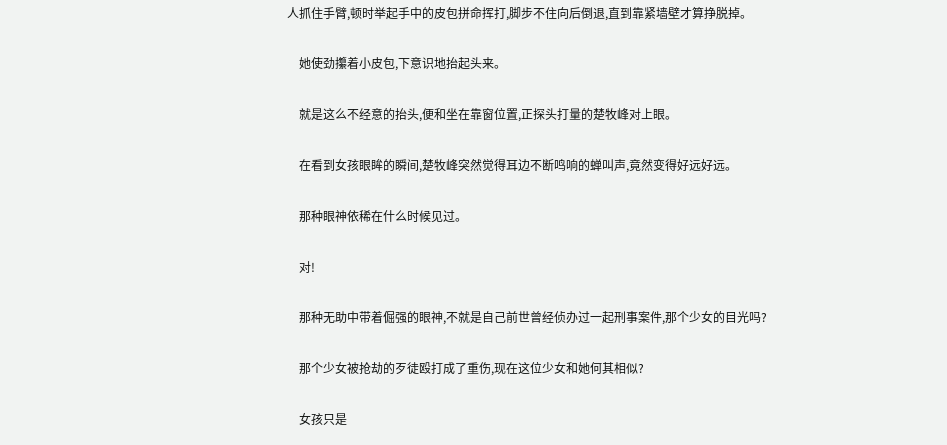人抓住手臂,顿时举起手中的皮包拼命挥打,脚步不住向后倒退,直到靠紧墙壁才算挣脱掉。

    她使劲攥着小皮包,下意识地抬起头来。

    就是这么不经意的抬头,便和坐在靠窗位置,正探头打量的楚牧峰对上眼。

    在看到女孩眼眸的瞬间,楚牧峰突然觉得耳边不断鸣响的蝉叫声,竟然变得好远好远。

    那种眼神依稀在什么时候见过。

    对!

    那种无助中带着倔强的眼神,不就是自己前世曾经侦办过一起刑事案件,那个少女的目光吗?

    那个少女被抢劫的歹徒殴打成了重伤,现在这位少女和她何其相似?

    女孩只是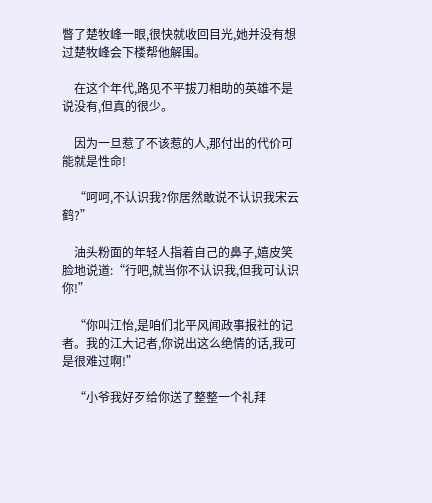瞥了楚牧峰一眼,很快就收回目光,她并没有想过楚牧峰会下楼帮他解围。

    在这个年代,路见不平拔刀相助的英雄不是说没有,但真的很少。

    因为一旦惹了不该惹的人,那付出的代价可能就是性命!

    “呵呵,不认识我?你居然敢说不认识我宋云鹤?”

    油头粉面的年轻人指着自己的鼻子,嬉皮笑脸地说道:“行吧,就当你不认识我,但我可认识你!”

    “你叫江怡,是咱们北平风闻政事报社的记者。我的江大记者,你说出这么绝情的话,我可是很难过啊!”

    “小爷我好歹给你送了整整一个礼拜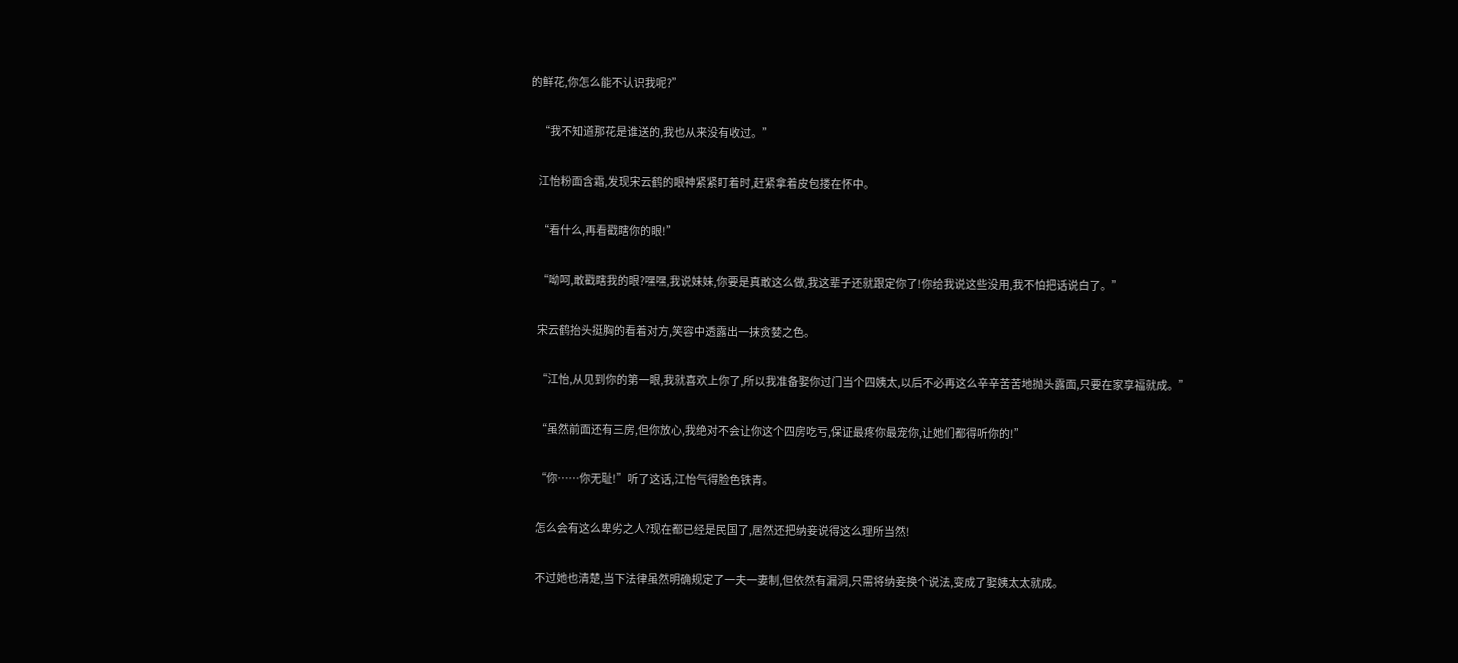的鲜花,你怎么能不认识我呢?”

    “我不知道那花是谁送的,我也从来没有收过。”

    江怡粉面含霜,发现宋云鹤的眼神紧紧盯着时,赶紧拿着皮包搂在怀中。

    “看什么,再看戳瞎你的眼!”

    “呦呵,敢戳瞎我的眼?嘿嘿,我说妹妹,你要是真敢这么做,我这辈子还就跟定你了!你给我说这些没用,我不怕把话说白了。”

    宋云鹤抬头挺胸的看着对方,笑容中透露出一抹贪婪之色。

    “江怡,从见到你的第一眼,我就喜欢上你了,所以我准备娶你过门当个四姨太,以后不必再这么辛辛苦苦地抛头露面,只要在家享福就成。”

    “虽然前面还有三房,但你放心,我绝对不会让你这个四房吃亏,保证最疼你最宠你,让她们都得听你的!”

    “你……你无耻!”听了这话,江怡气得脸色铁青。

    怎么会有这么卑劣之人?现在都已经是民国了,居然还把纳妾说得这么理所当然!

    不过她也清楚,当下法律虽然明确规定了一夫一妻制,但依然有漏洞,只需将纳妾换个说法,变成了娶姨太太就成。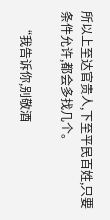所以上至达官贵人,下至平民百姓,只要条件允许,都会多找几个。

    “我告诉你,别敬酒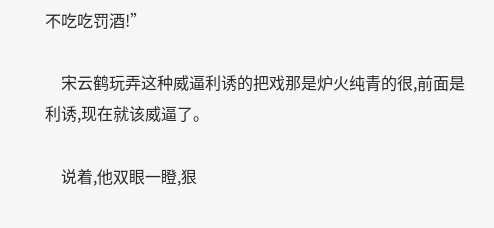不吃吃罚酒!”

    宋云鹤玩弄这种威逼利诱的把戏那是炉火纯青的很,前面是利诱,现在就该威逼了。

    说着,他双眼一瞪,狠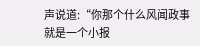声说道:“你那个什么风闻政事就是一个小报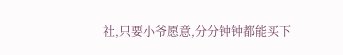社,只要小爷愿意,分分钟钟都能买下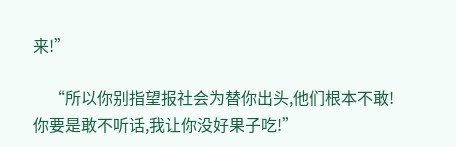来!”

    “所以你别指望报社会为替你出头,他们根本不敢!你要是敢不听话,我让你没好果子吃!”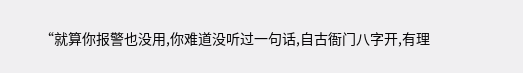“就算你报警也没用,你难道没听过一句话,自古衙门八字开,有理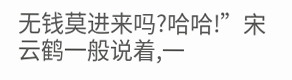无钱莫进来吗?哈哈!”宋云鹤一般说着,一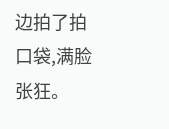边拍了拍口袋,满脸张狂。